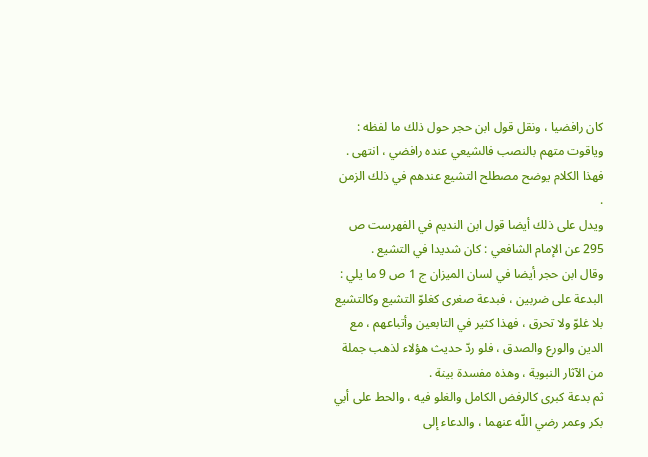كان رافضيا ، ونقل قول ابن حجر حول ذلك ما لفظه : وياقوت متهم بالنصب فالشيعي عنده رافضي ، انتهى .
فهذا الكلام يوضح مصطلح التشيع عندهم في ذلك الزمن .
ويدل على ذلك أيضا قول ابن النديم في الفهرست ص 295 عن الإمام الشافعي : كان شديدا في التشيع .
وقال ابن حجر أيضا في لسان الميزان ج 1 ص 9 ما يلي :
البدعة على ضربين ، فبدعة صغرى كغلوّ التشيع وكالتشيع بلا غلوّ ولا تحرق ، فهذا كثير في التابعين وأتباعهم ، مع الدين والورع والصدق ، فلو ردّ حديث هؤلاء لذهب جملة من الآثار النبوية ، وهذه مفسدة بينة .
ثم بدعة كبرى كالرفض الكامل والغلو فيه ، والحط على أبي بكر وعمر رضي اللّه عنهما ، والدعاء إلى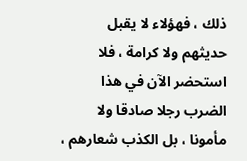ذلك ، فهؤلاء لا يقبل حديثهم ولا كرامة ، فلا استحضر الآن في هذا الضرب رجلا صادقا ولا مأمونا ، بل الكذب شعارهم ،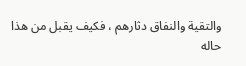والتقية والنفاق دثارهم ، فكيف يقبل من هذا حاله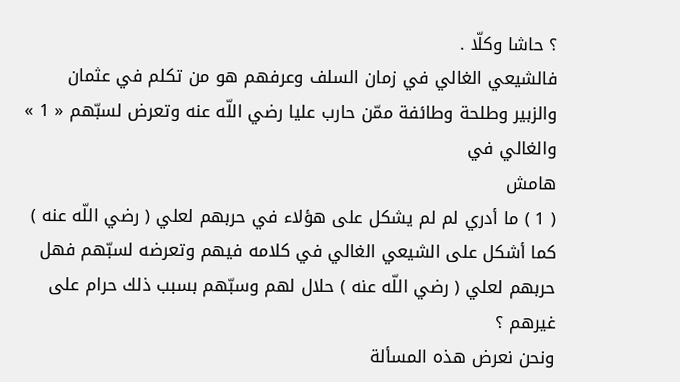؟ حاشا وكلّا .
فالشيعي الغالي في زمان السلف وعرفهم هو من تكلم في عثمان والزبير وطلحة وطائفة ممّن حارب عليا رضي اللّه عنه وتعرض لسبّهم « 1 » والغالي في
هامش
( 1 ) ما أدري لم لم يشكل على هؤلاء في حربهم لعلي ( رضي اللّه عنه ) كما أشكل على الشيعي الغالي في كلامه فيهم وتعرضه لسبّهم فهل حربهم لعلي ( رضي اللّه عنه ) حلال لهم وسبّهم بسبب ذلك حرام على غيرهم ؟
ونحن نعرض هذه المسألة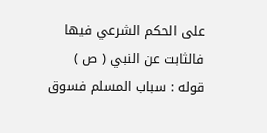على الحكم الشرعي فيها فالثابت عن النبي ( ص ) قوله : سباب المسلم فسوق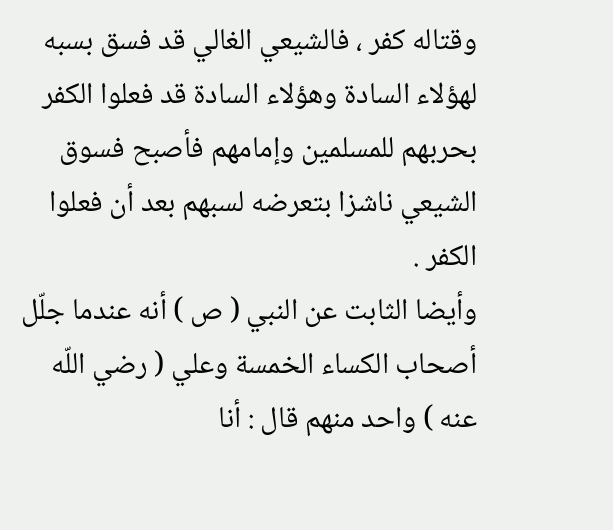وقتاله كفر ، فالشيعي الغالي قد فسق بسبه لهؤلاء السادة وهؤلاء السادة قد فعلوا الكفر بحربهم للمسلمين وإمامهم فأصبح فسوق الشيعي ناشزا بتعرضه لسبهم بعد أن فعلوا الكفر .
وأيضا الثابت عن النبي ( ص ) أنه عندما جلّل أصحاب الكساء الخمسة وعلي ( رضي اللّه عنه ) واحد منهم قال : أنا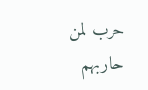حرب لمن حاربهم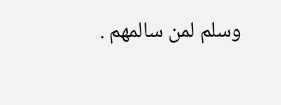وسلم لمن سالمهم .